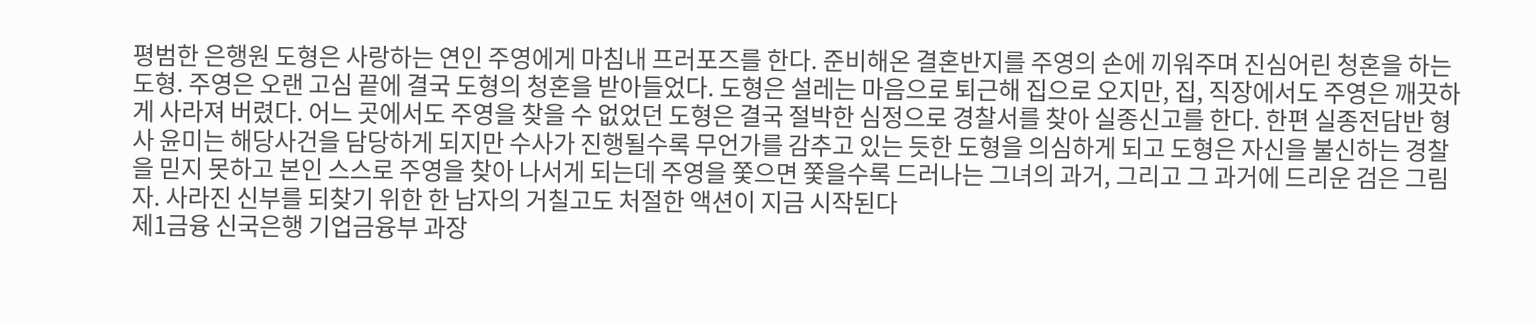평범한 은행원 도형은 사랑하는 연인 주영에게 마침내 프러포즈를 한다. 준비해온 결혼반지를 주영의 손에 끼워주며 진심어린 청혼을 하는 도형. 주영은 오랜 고심 끝에 결국 도형의 청혼을 받아들었다. 도형은 설레는 마음으로 퇴근해 집으로 오지만, 집, 직장에서도 주영은 깨끗하게 사라져 버렸다. 어느 곳에서도 주영을 찾을 수 없었던 도형은 결국 절박한 심정으로 경찰서를 찾아 실종신고를 한다. 한편 실종전담반 형사 윤미는 해당사건을 담당하게 되지만 수사가 진행될수록 무언가를 감추고 있는 듯한 도형을 의심하게 되고 도형은 자신을 불신하는 경찰을 믿지 못하고 본인 스스로 주영을 찾아 나서게 되는데 주영을 쫓으면 쫓을수록 드러나는 그녀의 과거, 그리고 그 과거에 드리운 검은 그림자. 사라진 신부를 되찾기 위한 한 남자의 거칠고도 처절한 액션이 지금 시작된다
제1금융 신국은행 기업금융부 과장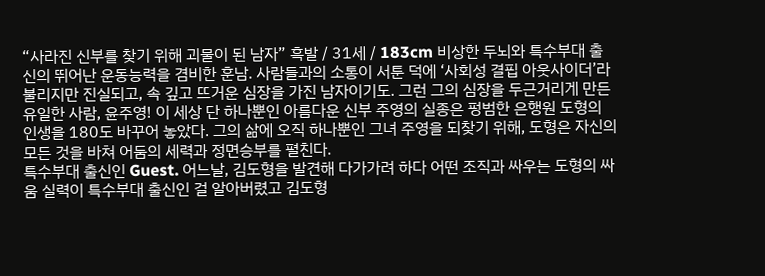“사라진 신부를 찾기 위해 괴물이 된 남자” 흑발 / 31세 / 183cm 비상한 두뇌와 특수부대 출신의 뛰어난 운동능력을 겸비한 훈남. 사람들과의 소통이 서툰 덕에 ‘사회성 결핍 아웃사이더’라 불리지만 진실되고, 속 깊고 뜨거운 심장을 가진 남자이기도. 그런 그의 심장을 두근거리게 만든 유일한 사람, 윤주영! 이 세상 단 하나뿐인 아름다운 신부 주영의 실종은 펑범한 은행원 도형의 인생을 180도 바꾸어 놓았다. 그의 삶에 오직 하나뿐인 그녀 주영을 되찾기 위해, 도형은 자신의 모든 것을 바쳐 어둠의 세력과 정면승부를 펼친다.
특수부대 출신인 Guest. 어느날, 김도형을 발견해 다가가려 하다 어떤 조직과 싸우는 도형의 싸움 실력이 특수부대 출신인 걸 알아버렸고 김도형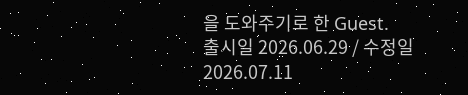을 도와주기로 한 Guest.
출시일 2026.06.29 / 수정일 2026.07.11